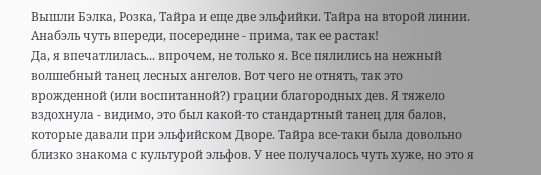Вышли Бэлка, Розка, Тайра и еще две эльфийки. Тайра на второй линии. Анабэль чуть впереди, посередине - прима, так ее растак!
Да, я впечатлилась... впрочем, не только я. Все пялились на нежный волшебный танец лесных ангелов. Вот чего не отнять, так это врожденной (или воспитанной?) грации благородных дев. Я тяжело вздохнула - видимо, это был какой-то стандартный танец для балов, которые давали при эльфийском Дворе. Тайра все-таки была довольно близко знакома с культурой эльфов. У нее получалось чуть хуже, но это я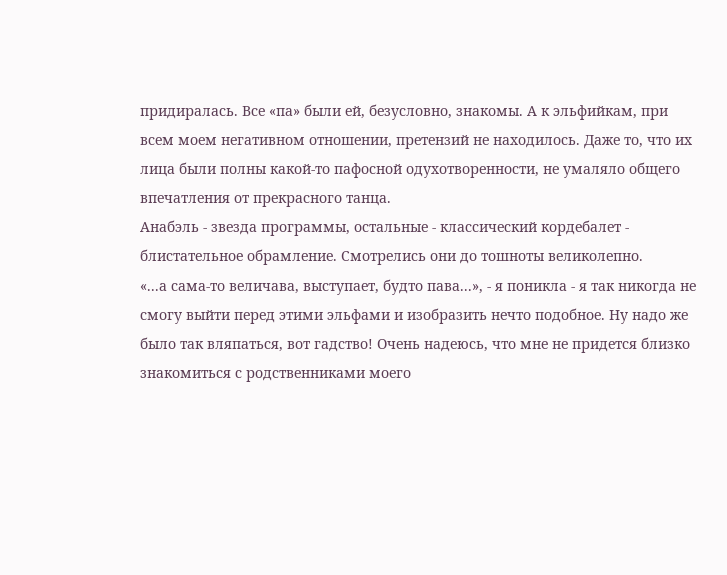придиралась. Все «па» были ей, безусловно, знакомы. А к эльфийкам, при всем моем негативном отношении, претензий не находилось. Даже то, что их лица были полны какой-то пафосной одухотворенности, не умаляло общего впечатления от прекрасного танца.
Анабэль - звезда программы, остальные - классический кордебалет - блистательное обрамление. Смотрелись они до тошноты великолепно.
«...а сама-то величава, выступает, будто пава...», - я поникла - я так никогда не смогу выйти перед этими эльфами и изобразить нечто подобное. Ну надо же было так вляпаться, вот гадство! Очень надеюсь, что мне не придется близко знакомиться с родственниками моего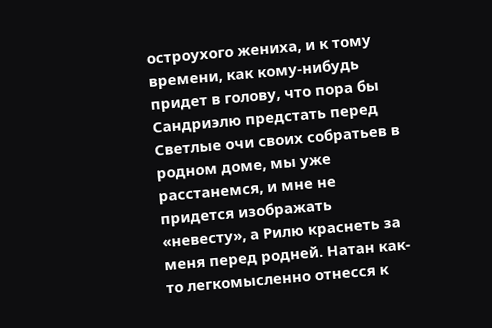остроухого жениха, и к тому времени, как кому-нибудь придет в голову, что пора бы Сандриэлю предстать перед Светлые очи своих собратьев в родном доме, мы уже расстанемся, и мне не придется изображать «невесту», а Рилю краснеть за меня перед родней. Натан как-то легкомысленно отнесся к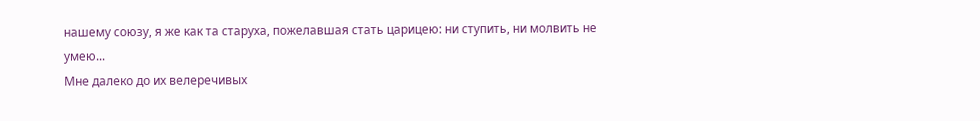нашему союзу, я же как та старуха, пожелавшая стать царицею: ни ступить, ни молвить не умею...
Мне далеко до их велеречивых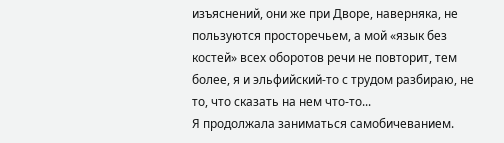изъяснений, они же при Дворе, наверняка, не пользуются просторечьем, а мой «язык без костей» всех оборотов речи не повторит, тем более, я и эльфийский-то с трудом разбираю, не то, что сказать на нем что-то...
Я продолжала заниматься самобичеванием.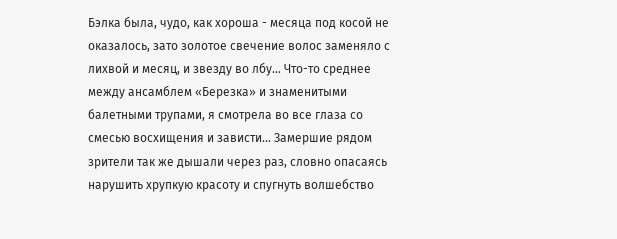Бэлка была, чудо, как хороша - месяца под косой не оказалось, зато золотое свечение волос заменяло с лихвой и месяц, и звезду во лбу... Что-то среднее между ансамблем «Березка» и знаменитыми балетными трупами, я смотрела во все глаза со смесью восхищения и зависти... Замершие рядом зрители так же дышали через раз, словно опасаясь нарушить хрупкую красоту и спугнуть волшебство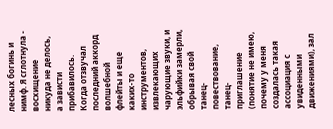лесных богинь и нимф. Я сглотнула - восхищение никуда не делось, а зависти прибавилось.
Когда отзвучал последний аккорд волшебной флейты и еще каких-то инструментов, извлекающих чарующие звуки, и эльфийки замерли, обрывая свой танец-повествование, танец-приглашение (понятие не имею, почему у меня создалась такая ассоциация с увиденными движениями), зал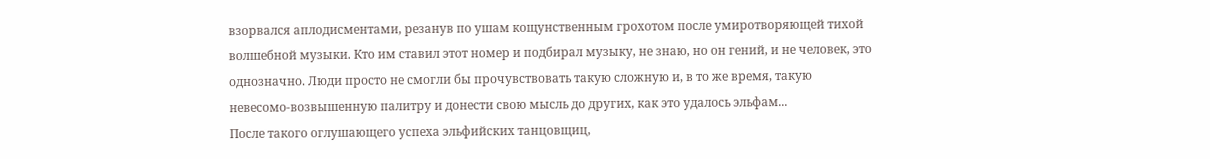взорвался аплодисментами, резанув по ушам кощунственным грохотом после умиротворяющей тихой волшебной музыки. Кто им ставил этот номер и подбирал музыку, не знаю, но он гений, и не человек, это однозначно. Люди просто не смогли бы прочувствовать такую сложную и, в то же время, такую невесомо-возвышенную палитру и донести свою мысль до других, как это удалось эльфам...
После такого оглушающего успеха эльфийских танцовщиц,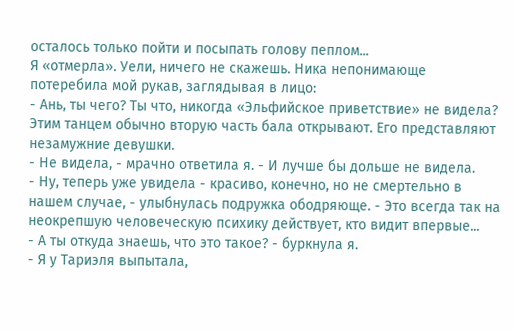осталось только пойти и посыпать голову пеплом...
Я «отмерла». Уели, ничего не скажешь. Ника непонимающе потеребила мой рукав, заглядывая в лицо:
- Ань, ты чего? Ты что, никогда «Эльфийское приветствие» не видела? Этим танцем обычно вторую часть бала открывают. Его представляют незамужние девушки.
- Не видела, - мрачно ответила я. - И лучше бы дольше не видела.
- Ну, теперь уже увидела - красиво, конечно, но не смертельно в нашем случае, - улыбнулась подружка ободряюще. - Это всегда так на неокрепшую человеческую психику действует, кто видит впервые...
- А ты откуда знаешь, что это такое? - буркнула я.
- Я у Тариэля выпытала,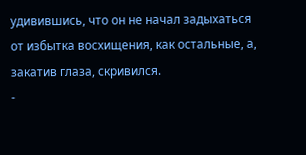удивившись, что он не начал задыхаться от избытка восхищения, как остальные, а, закатив глаза, скривился.
-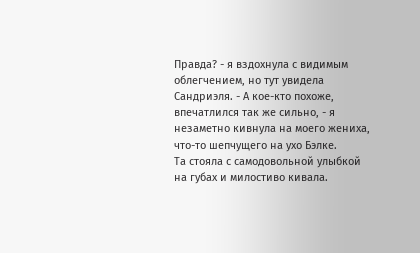Правда? - я вздохнула с видимым облегчением, но тут увидела Сандриэля. - А кое-кто похоже, впечатлился так же сильно, - я незаметно кивнула на моего жениха, что-то шепчущего на ухо Бэлке.
Та стояла с самодовольной улыбкой на губах и милостиво кивала.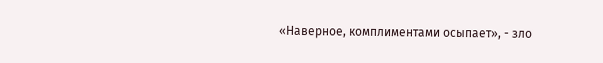«Наверное, комплиментами осыпает», - зло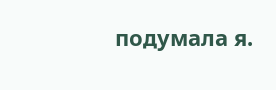подумала я.